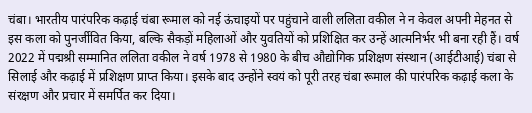चंबा। भारतीय पारंपरिक कढ़ाई चंबा रूमाल को नई ऊंचाइयों पर पहुंचाने वाली ललिता वकील ने न केवल अपनी मेहनत से इस कला को पुनर्जीवित किया, बल्कि सैकड़ों महिलाओं और युवतियों को प्रशिक्षित कर उन्हें आत्मनिर्भर भी बना रही हैं। वर्ष 2022 में पद्मश्री सम्मानित ललिता वकील ने वर्ष 1978 से 1980 के बीच औद्योगिक प्रशिक्षण संस्थान (आईटीआई) चंबा से सिलाई और कढ़ाई में प्रशिक्षण प्राप्त किया। इसके बाद उन्होंने स्वयं को पूरी तरह चंबा रूमाल की पारंपरिक कढ़ाई कला के संरक्षण और प्रचार में समर्पित कर दिया।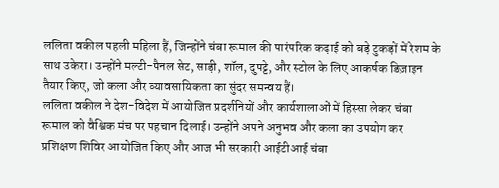ललिता वकील पहली महिला हैं, जिन्होंने चंबा रूमाल की पारंपरिक कढ़ाई को बड़े टुकड़ों में रेशम के साथ उकेरा। उन्होंने मल्टी-पैनल सेट, साड़ी, शॉल, दुपट्टे, और स्टोल के लिए आकर्षक डिज़ाइन तैयार किए, जो कला और व्यावसायिकता का सुंदर समन्वय हैं।
ललिता वकील ने देश-विदेश में आयोजित प्रदर्शनियों और कार्यशालाओं में हिस्सा लेकर चंबा रूमाल को वैश्विक मंच पर पहचान दिलाई। उन्होंने अपने अनुभव और कला का उपयोग कर प्रशिक्षण शिविर आयोजित किए और आज भी सरकारी आईटीआई चंबा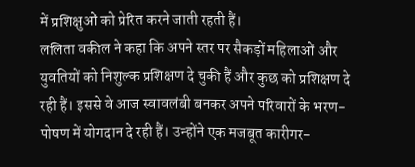में प्रशिक्षुओं को प्रेरित करने जाती रहती हैं।
ललिता वकील ने कहा कि अपने स्तर पर सैकड़ों महिलाओं और युवतियों को निशुल्क प्रशिक्षण दे चुकी हैं और कुछ को प्रशिक्षण दे रही हैं। इससे वे आज स्वावलंबी बनकर अपने परिवारों के भरण-पोषण में योगदान दे रही हैं। उन्होंने एक मजबूत कारीगर-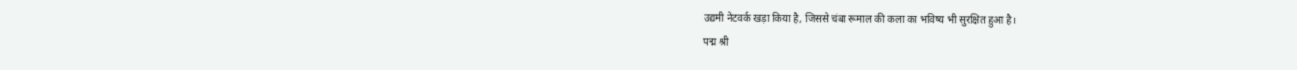उद्यमी नेटवर्क खड़ा किया है, जिससे चंबा रूमाल की कला का भविष्य भी सुरक्षित हुआ है।
पद्म श्री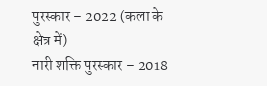पुरस्कार – 2022 (कला के क्षेत्र में)
नारी शक्ति पुरस्कार – 2018